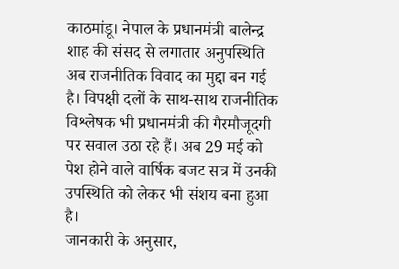काठमांडू। नेपाल के प्रधानमंत्री बालेन्द्र शाह की संसद से लगातार अनुपस्थिति अब राजनीतिक विवाद का मुद्दा बन गई है। विपक्षी दलों के साथ-साथ राजनीतिक विश्लेषक भी प्रधानमंत्री की गैरमौजूदगी पर सवाल उठा रहे हैं। अब 29 मई को पेश होने वाले वार्षिक बजट सत्र में उनकी उपस्थिति को लेकर भी संशय बना हुआ है।
जानकारी के अनुसार,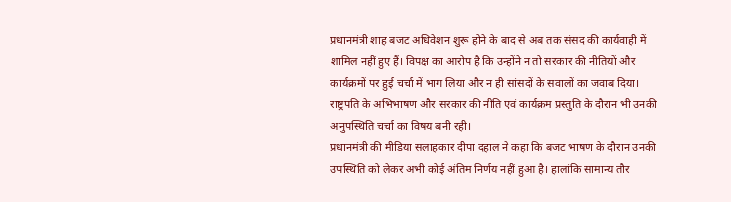प्रधानमंत्री शाह बजट अधिवेशन शुरू होने के बाद से अब तक संसद की कार्यवाही में शामिल नहीं हुए हैं। विपक्ष का आरोप है कि उन्होंने न तो सरकार की नीतियों और कार्यक्रमों पर हुई चर्चा में भाग लिया और न ही सांसदों के सवालों का जवाब दिया। राष्ट्रपति के अभिभाषण और सरकार की नीति एवं कार्यक्रम प्रस्तुति के दौरान भी उनकी अनुपस्थिति चर्चा का विषय बनी रही।
प्रधानमंत्री की मीडिया सलाहकार दीपा दहाल ने कहा कि बजट भाषण के दौरान उनकी उपस्थिति को लेकर अभी कोई अंतिम निर्णय नहीं हुआ है। हालांकि सामान्य तौर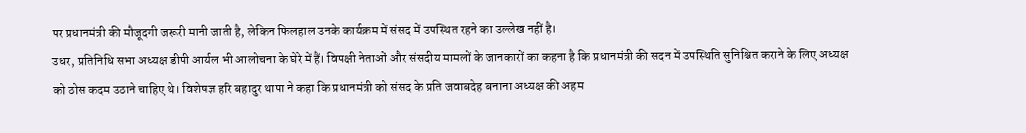पर प्रधानमंत्री की मौजूदगी जरूरी मानी जाती है, लेकिन फिलहाल उनके कार्यक्रम में संसद में उपस्थित रहने का उल्लेख नहीं है।
उधर, प्रतिनिधि सभा अध्यक्ष डीपी आर्यल भी आलोचना के घेरे में हैं। विपक्षी नेताओं और संसदीय मामलों के जानकारों का कहना है कि प्रधानमंत्री की सदन में उपस्थिति सुनिश्चित कराने के लिए अध्यक्ष को ठोस कदम उठाने चाहिए थे। विशेषज्ञ हरि बहादुर थापा ने कहा कि प्रधानमंत्री को संसद के प्रति जवाबदेह बनाना अध्यक्ष की अहम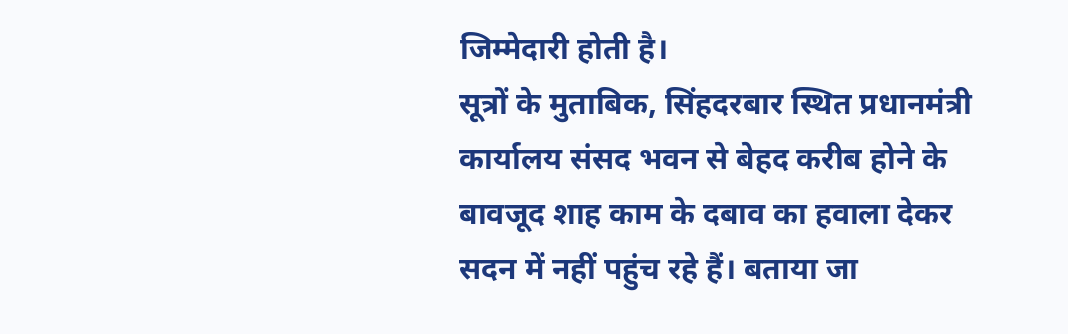जिम्मेदारी होती है।
सूत्रों के मुताबिक, सिंहदरबार स्थित प्रधानमंत्री कार्यालय संसद भवन से बेहद करीब होने के बावजूद शाह काम के दबाव का हवाला देकर सदन में नहीं पहुंच रहे हैं। बताया जा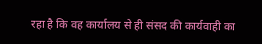रहा है कि वह कार्यालय से ही संसद की कार्यवाही का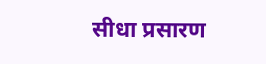सीधा प्रसारण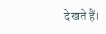देखते हैं।